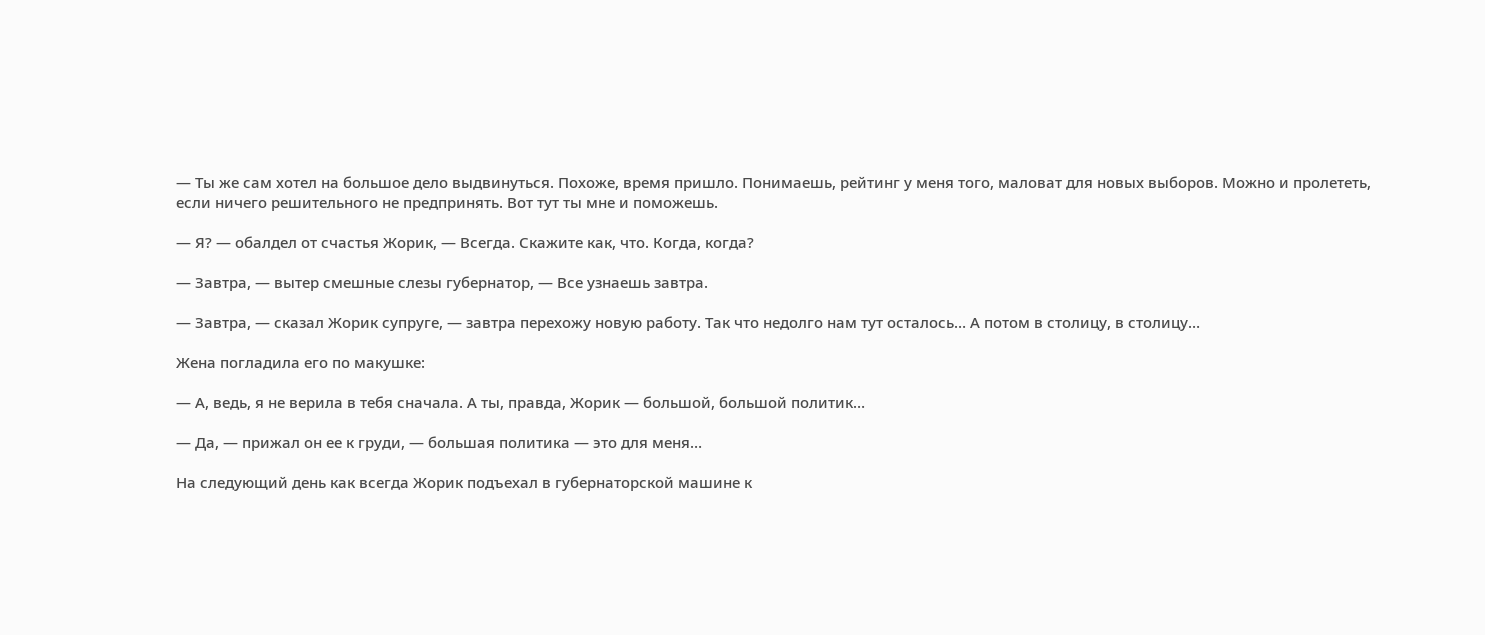— Ты же сам хотел на большое дело выдвинуться. Похоже, время пришло. Понимаешь, рейтинг у меня того, маловат для новых выборов. Можно и пролететь, если ничего решительного не предпринять. Вот тут ты мне и поможешь.

— Я? — обалдел от счастья Жорик, — Всегда. Скажите как, что. Когда, когда?

— Завтра, — вытер смешные слезы губернатор, — Все узнаешь завтра.

— Завтра, — сказал Жорик супруге, — завтра перехожу новую работу. Так что недолго нам тут осталось… А потом в столицу, в столицу…

Жена погладила его по макушке:

— А, ведь, я не верила в тебя сначала. А ты, правда, Жорик — большой, большой политик…

— Да, — прижал он ее к груди, — большая политика — это для меня…

На следующий день как всегда Жорик подъехал в губернаторской машине к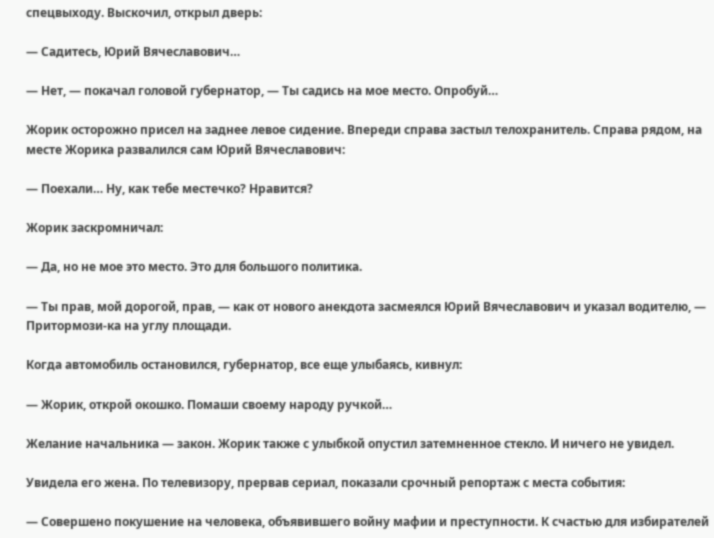спецвыходу. Выскочил, открыл дверь:

— Садитесь, Юрий Вячеславович…

— Нет, — покачал головой губернатор, — Ты садись на мое место. Опробуй…

Жорик осторожно присел на заднее левое сидение. Впереди справа застыл телохранитель. Справа рядом, на месте Жорика развалился сам Юрий Вячеславович:

— Поехали… Ну, как тебе местечко? Нравится?

Жорик заскромничал:

— Да, но не мое это место. Это для большого политика.

— Ты прав, мой дорогой, прав, — как от нового анекдота засмеялся Юрий Вячеславович и указал водителю, — Притормози-ка на углу площади.

Когда автомобиль остановился, губернатор, все еще улыбаясь, кивнул:

— Жорик, открой окошко. Помаши своему народу ручкой…

Желание начальника — закон. Жорик также с улыбкой опустил затемненное стекло. И ничего не увидел.

Увидела его жена. По телевизору, прервав сериал, показали срочный репортаж с места события:

— Совершено покушение на человека, объявившего войну мафии и преступности. К счастью для избирателей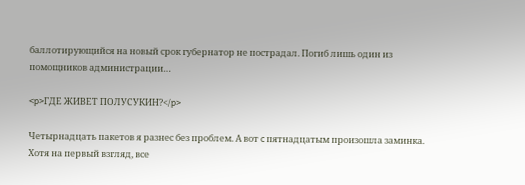баллотирующийся на новый срок губернатор не пострадал. Погиб лишь один из помощников администрации…

<p>ГДЕ ЖИВЕТ ПОЛУСУКИН?</p>

Четырнадцать пакетов я разнес без проблем. А вот c пятнадцатым произошла заминка. Хотя на первый взгляд, все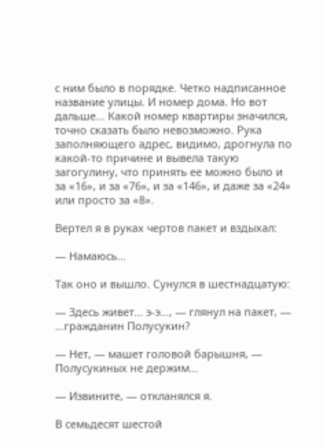с ним было в порядке. Четко надписанное название улицы. И номер дома. Но вот дальше… Какой номер квартиры значился, точно сказать было невозможно. Рука заполняющего адрес, видимо, дрогнула по какой-то причине и вывела такую загогулину, что принять ее можно было и за «16», и за «76», и за «146», и даже за «24» или просто за «8».

Вертел я в руках чертов пакет и вздыхал:

— Намаюсь…

Так оно и вышло. Сунулся в шестнадцатую:

— Здесь живет… э-э…, — глянул на пакет, — …гражданин Полусукин?

— Нет, — машет головой барышня, — Полусукиных не держим…

— Извините, — откланялся я.

В семьдесят шестой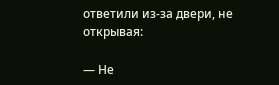ответили из-за двери, не открывая:

— Не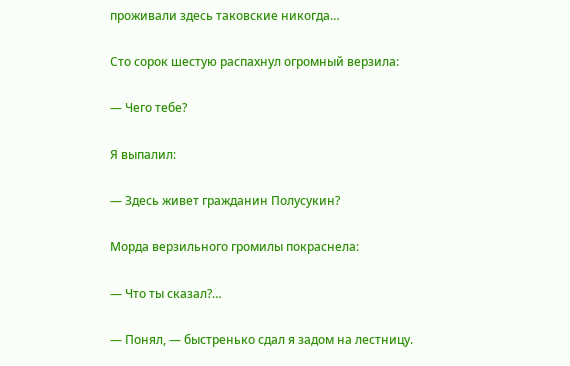проживали здесь таковские никогда…

Сто сорок шестую распахнул огромный верзила:

— Чего тебе?

Я выпалил:

— Здесь живет гражданин Полусукин?

Морда верзильного громилы покраснела:

— Что ты сказал?…

— Понял, — быстренько сдал я задом на лестницу.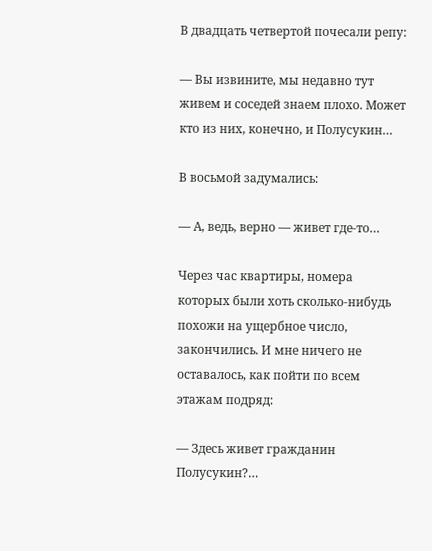В двадцать четвертой почесали репу:

— Вы извините, мы недавно тут живем и соседей знаем плохо. Может кто из них, конечно, и Полусукин…

В восьмой задумались:

— А, ведь, верно — живет где-то…

Через час квартиры, номера которых были хоть сколько-нибудь похожи на ущербное число, закончились. И мне ничего не оставалось, как пойти по всем этажам подряд:

— Здесь живет гражданин Полусукин?…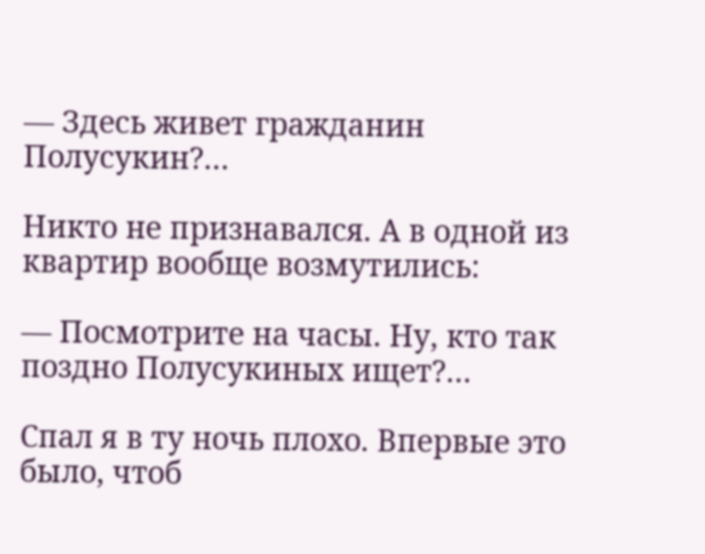— Здесь живет гражданин Полусукин?…

Никто не признавался. А в одной из квартир вообще возмутились:

— Посмотрите на часы. Ну, кто так поздно Полусукиных ищет?…

Спал я в ту ночь плохо. Впервые это было, чтоб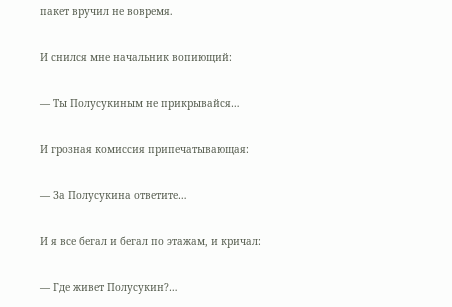пакет вручил не вовремя.

И снился мне начальник вопиющий:

— Ты Полусукиным не прикрывайся…

И грозная комиссия припечатывающая:

— За Полусукина ответите…

И я все бегал и бегал по этажам, и кричал:

— Где живет Полусукин?…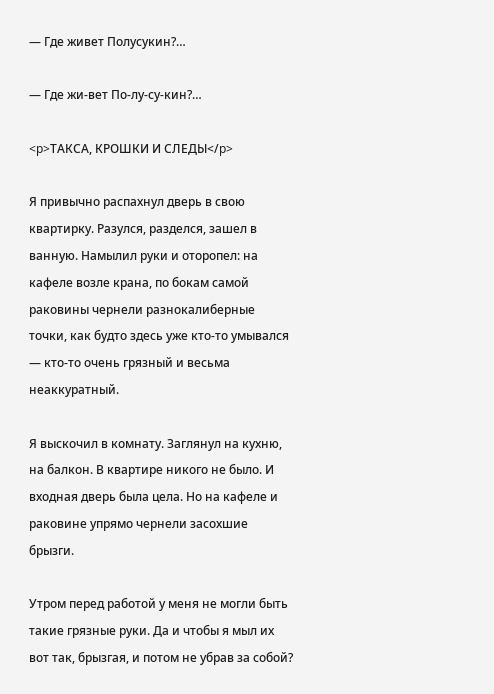— Где живет Полусукин?…

— Где жи-вет По-лу-су-кин?…

<p>ТАКСА, КРОШКИ И СЛЕДЫ</p>

Я привычно распахнул дверь в свою квартирку. Разулся, разделся, зашел в ванную. Намылил руки и оторопел: на кафеле возле крана, по бокам самой раковины чернели разнокалиберные точки, как будто здесь уже кто-то умывался — кто-то очень грязный и весьма неаккуратный.

Я выскочил в комнату. Заглянул на кухню, на балкон. В квартире никого не было. И входная дверь была цела. Но на кафеле и раковине упрямо чернели засохшие брызги.

Утром перед работой у меня не могли быть такие грязные руки. Да и чтобы я мыл их вот так, брызгая, и потом не убрав за собой?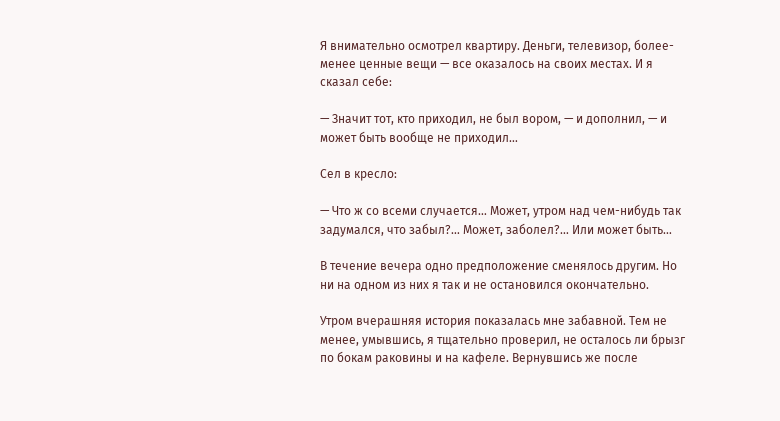Я внимательно осмотрел квартиру. Деньги, телевизор, более-менее ценные вещи — все оказалось на своих местах. И я сказал себе:

— Значит тот, кто приходил, не был вором, — и дополнил, — и может быть вообще не приходил…

Сел в кресло:

— Что ж со всеми случается… Может, утром над чем-нибудь так задумался, что забыл?… Может, заболел?… Или может быть…

В течение вечера одно предположение сменялось другим. Но ни на одном из них я так и не остановился окончательно.

Утром вчерашняя история показалась мне забавной. Тем не менее, умывшись, я тщательно проверил, не осталось ли брызг по бокам раковины и на кафеле. Вернувшись же после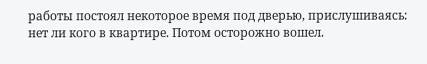работы постоял некоторое время под дверью, прислушиваясь: нет ли кого в квартире. Потом осторожно вошел.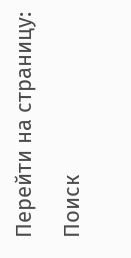Перейти на страницу:

Поиск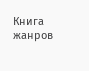Книга жанров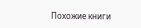Похожие книги